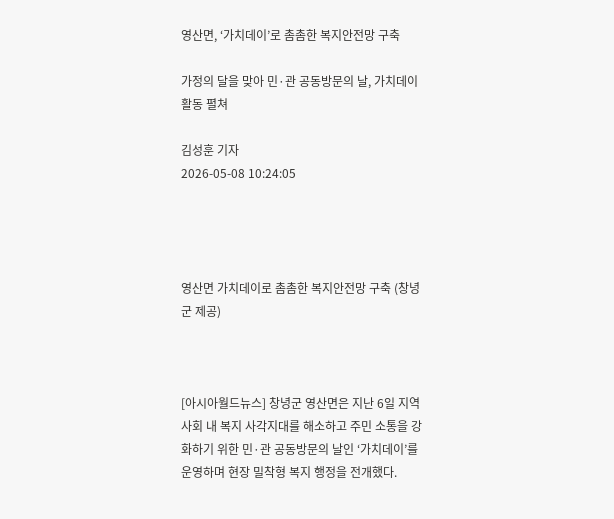영산면, ‘가치데이’로 촘촘한 복지안전망 구축

가정의 달을 맞아 민·관 공동방문의 날, 가치데이 활동 펼쳐

김성훈 기자
2026-05-08 10:24:05




영산면 가치데이로 촘촘한 복지안전망 구축 (창녕군 제공)



[아시아월드뉴스] 창녕군 영산면은 지난 6일 지역사회 내 복지 사각지대를 해소하고 주민 소통을 강화하기 위한 민·관 공동방문의 날인 ‘가치데이’를 운영하며 현장 밀착형 복지 행정을 전개했다.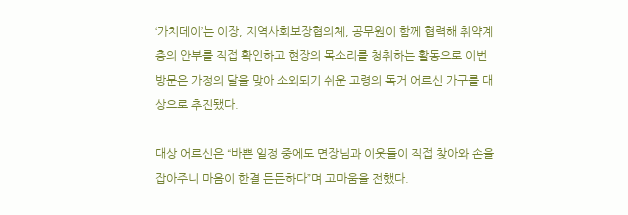‘가치데이’는 이장, 지역사회보장협의체, 공무원이 함께 협력해 취약계층의 안부를 직접 확인하고 현장의 목소리를 청취하는 활동으로 이번 방문은 가정의 달을 맞아 소외되기 쉬운 고령의 독거 어르신 가구를 대상으로 추진됐다.

대상 어르신은 “바쁜 일정 중에도 면장님과 이웃들이 직접 찾아와 손을 잡아주니 마음이 한결 든든하다”며 고마움을 전했다.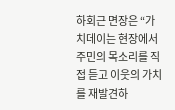하회근 면장은 “가치데이는 현장에서 주민의 목소리를 직접 듣고 이웃의 가치를 재발견하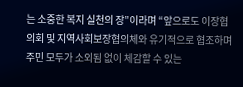는 소중한 복지 실천의 장”이라며 “앞으로도 이장협의회 및 지역사회보장협의체와 유기적으로 협조하며 주민 모두가 소외됨 없이 체감할 수 있는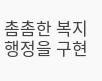촘촘한 복지 행정을 구현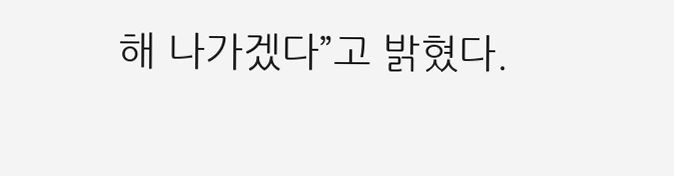해 나가겠다”고 밝혔다.